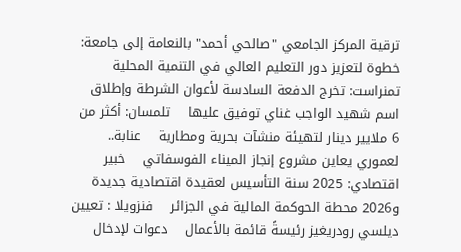ترقية المركز الجامعي "صالحي أحمد" بالنعامة إلى جامعة: خطوة لتعزيز دور التعليم العالي في التنمية المحلية    تمنراست: تخرج الدفعة السادسة لأعوان الشرطة وإطلاق اسم شهيد الواجب غناي توفيق عليها    تلمسان: أكثر من 6 ملايير دينار لتهيئة منشآت بحرية ومطارية    عنابة.. لعموري يعاين مشروع إنجاز الميناء الفوسفاتي    خبير اقتصادي: 2025 سنة التأسيس لعقيدة اقتصادية جديدة و2026 محطة الحوكمة المالية في الجزائر    فنزويلا : تعيين ديلسي رودريغيز رئيسةً قائمة بالأعمال    دعوات لإدخال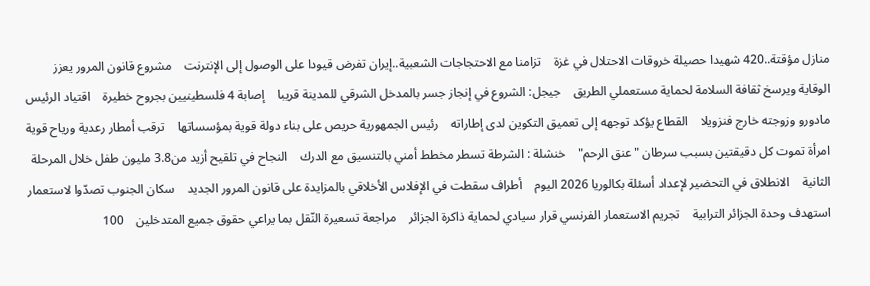منازل مؤقتة..420 شهيدا حصيلة خروقات الاحتلال في غزة    تزامنا مع الاحتجاجات الشعبية..إيران تفرض قيودا على الوصول إلى الإنترنت    مشروع قانون المرور يعزز الوقاية ويرسخ ثقافة السلامة لحماية مستعملي الطريق    جيجل: الشروع في إنجاز جسر بالمدخل الشرقي للمدينة قريبا    إصابة 4 فلسطينيين بجروح خطيرة    اقتياد الرئيس مادورو وزوجته خارج فنزويلا    القطاع يؤكد توجهه إلى تعميق التكوين لدى إطاراته    رئيس الجمهورية حريص على بناء دولة قوية بمؤسساتها    ترقب أمطار رعدية ورياح قوية    امرأة تموت كل دقيقتين بسبب سرطان "عنق الرحم"    خنشلة : الشرطة تسطر مخطط أمني بالتنسيق مع الدرك    النجاح في تلقيح أزيد من3.8 مليون طفل خلال المرحلة الثانية    الانطلاق في التحضير لإعداد أسئلة بكالوريا 2026 اليوم    أطراف سقطت في الإفلاس الأخلاقي بالمزايدة على قانون المرور الجديد    سكان الجنوب تصدّوا لاستعمار استهدف وحدة الجزائر الترابية    تجريم الاستعمار الفرنسي قرار سيادي لحماية ذاكرة الجزائر    مراجعة تسعيرة النّقل بما يراعي حقوق جميع المتدخلين    100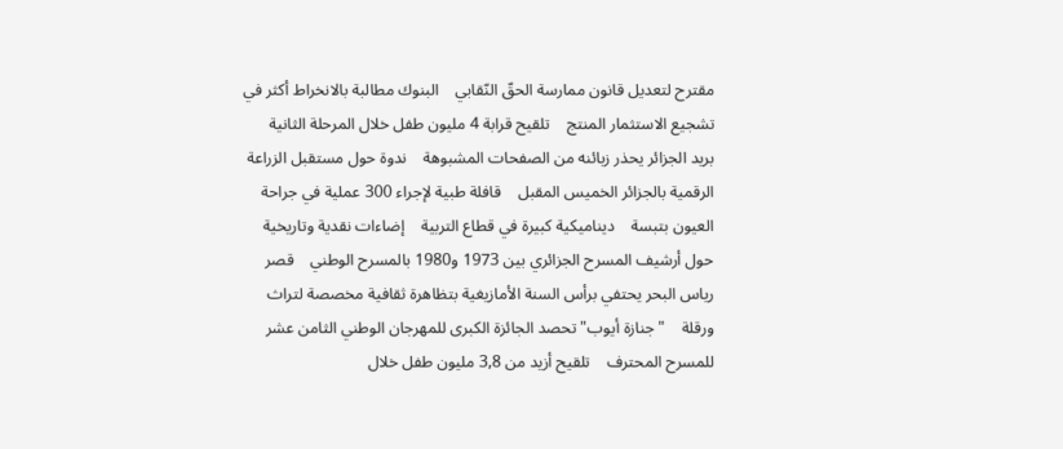مقترح لتعديل قانون ممارسة الحقّ النّقابي    البنوك مطالبة بالانخراط أكثر في تشجيع الاستثمار المنتج    تلقيح قرابة 4 مليون طفل خلال المرحلة الثانية    بريد الجزائر يحذر زبائنه من الصفحات المشبوهة    ندوة حول مستقبل الزراعة الرقمية بالجزائر الخميس المقبل    قافلة طبية لإجراء 300 عملية في جراحة العيون بتبسة    ديناميكية كبيرة في قطاع التربية    إضاءات نقدية وتاريخية حول أرشيف المسرح الجزائري بين 1973 و1980 بالمسرح الوطني    قصر رياس البحر يحتفي برأس السنة الأمازيغية بتظاهرة ثقافية مخصصة لتراث ورقلة    "جنازة أيوب" تحصد الجائزة الكبرى للمهرجان الوطني الثامن عشر للمسرح المحترف    تلقيح أزيد من 3,8 مليون طفل خلال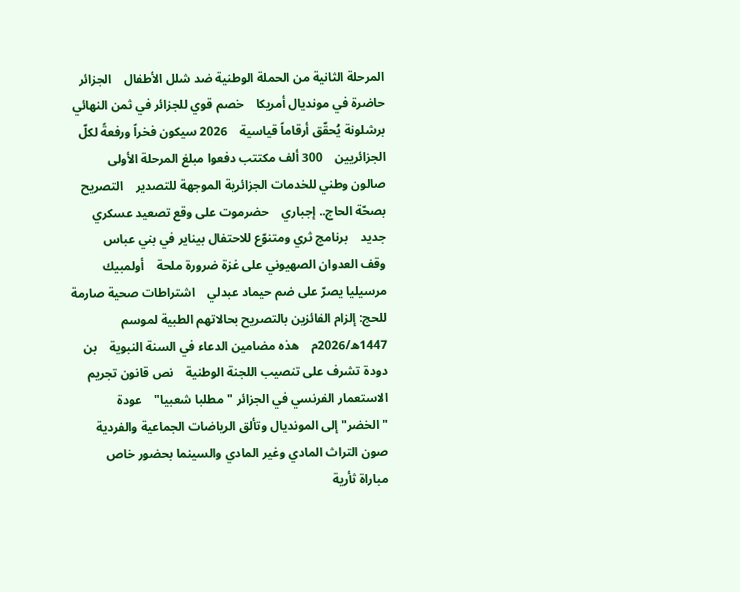المرحلة الثانية من الحملة الوطنية ضد شلل الأطفال    الجزائر حاضرة في مونديال أمريكا    خصم قوي للجزائر في ثمن النهائي    برشلونة يُحقّق أرقاماً قياسية    2026 سيكون فخراً ورفعةً لكلّ الجزائريين    300 ألف مكتتب دفعوا مبلغ المرحلة الأولى    صالون وطني للخدمات الجزائرية الموجهة للتصدير    التصريح بصحّة الحاج.. إجباري    حضرموت على وقع تصعيد عسكري جديد    برنامج ثري ومتنوّع للاحتفال بيناير في بني عباس    وقف العدوان الصهيوني على غزة ضرورة ملحة    أولمبيك مرسيليا يصرّ على ضم حيماد عبدلي    اشتراطات صحية صارمة للحج: إلزام الفائزين بالتصريح بحالاتهم الطبية لموسم 1447ه/2026م    هذه مضامين الدعاء في السنة النبوية    بن دودة تشرف على تنصيب اللجنة الوطنية    نص قانون تجريم الاستعمار الفرنسي في الجزائر "مطلبا شعبيا"    عودة "الخضر" إلى المونديال وتألق الرياضات الجماعية والفردية    صون التراث المادي وغير المادي والسينما بحضور خاص    مباراة ثأرية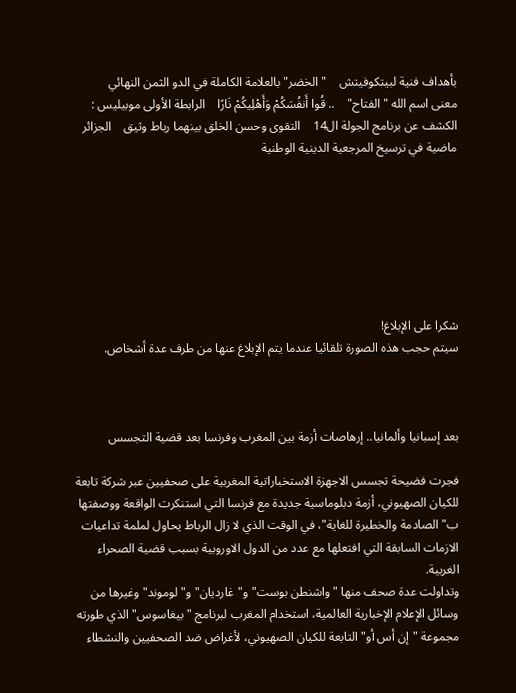بأهداف فنية لبيتكوفيتش    "الخضر" بالعلامة الكاملة في الدو الثمن النهائي    معنى اسم الله "الفتاح"    .. قُوا أَنفُسَكُمْ وَأَهْلِيكُمْ نَارًا    الرابطة الأولى موبيليس : الكشف عن برنامج الجولة ال14    التقوى وحسن الخلق بينهما رباط وثيق    الجزائر ماضية في ترسيخ المرجعية الدينية الوطنية







شكرا على الإبلاغ!
سيتم حجب هذه الصورة تلقائيا عندما يتم الإبلاغ عنها من طرف عدة أشخاص.



بعد إسبانيا وألمانيا.. إرهاصات أزمة بين المغرب وفرنسا بعد قضية التجسس

فجرت فضيحة تجسس الاجهزة الاستخباراتية المغربية على صحفيين عبر شركة تابعة للكيان الصهيوني، أزمة دبلوماسية جديدة مع فرنسا التي استنكرت الواقعة ووصفتها ب"الصادمة والخطيرة للغاية"، في الوقت الذي لا زال الرباط يحاول لملمة تداعيات الازمات السابقة التي افتعلها مع عدد من الدول الاوروبية بسبب قضية الصحراء الغربية.
وتداولت عدة صحف منها "واشنطن بوست" و"غارديان" و"لوموند" وغيرها من وسائل الإعلام الإخبارية العالمية، استخدام المغرب لبرنامج "بيغاسوس" الذي طورته مجموعة "إن أس أو" التابعة للكيان الصهيوني، لأغراض ضد الصحفيين والنشطاء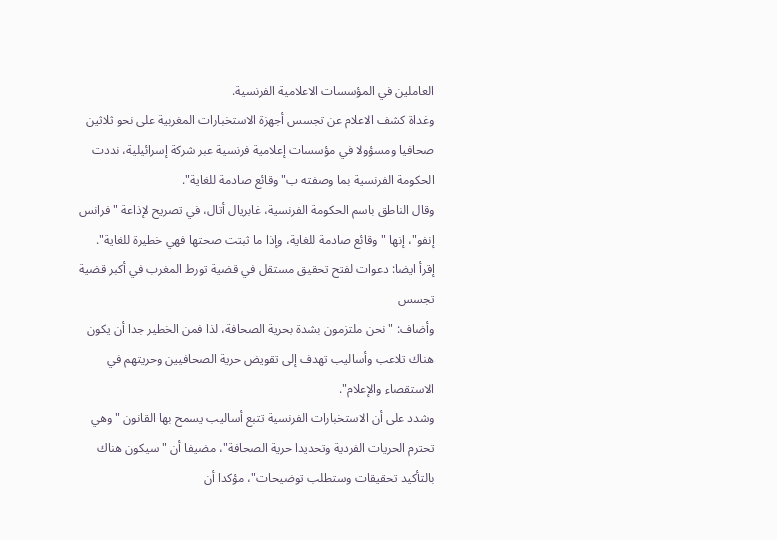العاملين في المؤسسات الاعلامية الفرنسية.
وغداة كشف الاعلام عن تجسس أجهزة الاستخبارات المغربية على نحو ثلاثين صحافيا ومسؤولا في مؤسسات إعلامية فرنسية عبر شركة إسرائيلية، نددت الحكومة الفرنسية بما وصفته ب"وقائع صادمة للغاية".
وقال الناطق باسم الحكومة الفرنسية، غابريال أتال، في تصريح لإذاعة "فرانس إنفو"، إنها "وقائع صادمة للغاية، وإذا ما ثبتت صحتها فهي خطيرة للغاية".
إقرأ ايضا: دعوات لفتح تحقيق مستقل في قضية تورط المغرب في أكبر قضية تجسس
وأضاف: "نحن ملتزمون بشدة بحرية الصحافة، لذا فمن الخطير جدا أن يكون هناك تلاعب وأساليب تهدف إلى تقويض حرية الصحافيين وحريتهم في الاستقصاء والإعلام".
وشدد على أن الاستخبارات الفرنسية تتبع أساليب يسمح بها القانون "وهي تحترم الحريات الفردية وتحديدا حرية الصحافة"، مضيفا أن "سيكون هناك بالتأكيد تحقيقات وستطلب توضيحات"، مؤكدا أن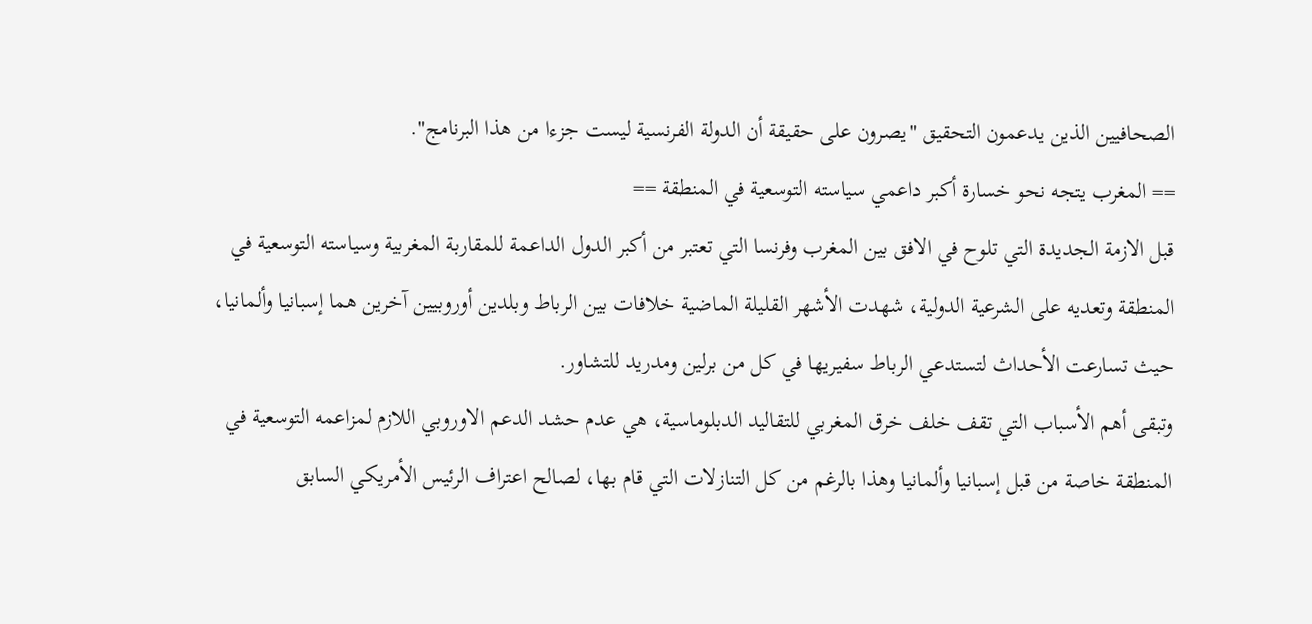الصحافيين الذين يدعمون التحقيق "يصرون على حقيقة أن الدولة الفرنسية ليست جزءا من هذا البرنامج".
== المغرب يتجه نحو خسارة أكبر داعمي سياسته التوسعية في المنطقة ==
قبل الازمة الجديدة التي تلوح في الافق بين المغرب وفرنسا التي تعتبر من أكبر الدول الداعمة للمقاربة المغربية وسياسته التوسعية في المنطقة وتعديه على الشرعية الدولية، شهدت الأشهر القليلة الماضية خلافات بين الرباط وبلدين أوروبيين آخرين هما إسبانيا وألمانيا، حيث تسارعت الأحداث لتستدعي الرباط سفيريها في كل من برلين ومدريد للتشاور.
وتبقى أهم الأسباب التي تقف خلف خرق المغربي للتقاليد الدبلوماسية، هي عدم حشد الدعم الاوروبي اللازم لمزاعمه التوسعية في المنطقة خاصة من قبل إسبانيا وألمانيا وهذا بالرغم من كل التنازلات التي قام بها، لصالح اعتراف الرئيس الأمريكي السابق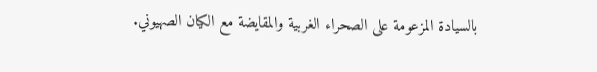بالسيادة المزعومة على الصحراء الغربية والمقايضة مع الكيان الصهيوني.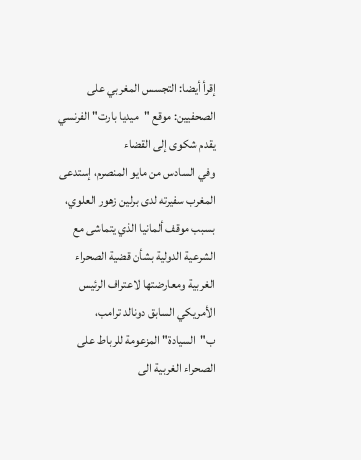إقرأ أيضا: التجسس المغربي على الصحفيين: موقع "ميديا بارت" الفرنسي يقدم شكوى إلى القضاء
وفي السادس من مايو المنصرم، إستدعى المغرب سفيرته لدى برلين زهور العلوي، بسبب موقف ألمانيا الذي يتماشى مع الشرعية الدولية بشأن قضية الصحراء الغربية ومعارضتها لاعتراف الرئيس الأمريكي السابق دونالد ترامب، ب"السيادة" المزعومة للرباط على الصحراء الغربية الى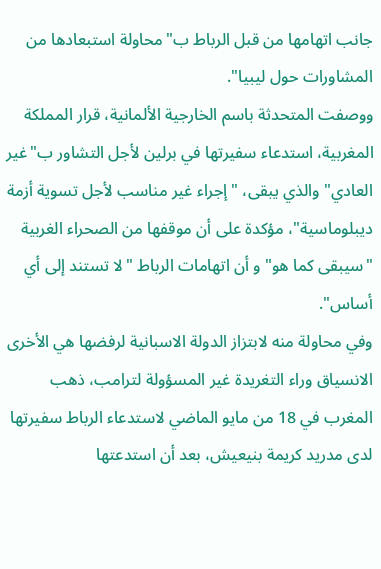جانب اتهامها من قبل الرباط ب"محاولة استبعادها من المشاورات حول ليبيا".
ووصفت المتحدثة باسم الخارجية الألمانية، قرار المملكة المغربية، استدعاء سفيرتها في برلين لأجل التشاور ب"غير العادي" والذي يبقى، "إجراء غير مناسب لأجل تسوية أزمة ديبلوماسية"، مؤكدة على أن موقفها من الصحراء الغربية "سيبقى كما هو" و أن اتهامات الرباط "لا تستند إلى أي أساس".
وفي محاولة منه لابتزاز الدولة الاسبانية لرفضها هي الأخرى الانسياق وراء التغريدة غير المسؤولة لترامب، ذهب المغرب في 18 من مايو الماضي لاستدعاء الرباط سفيرتها لدى مدريد كريمة بنيعيش، بعد أن استدعتها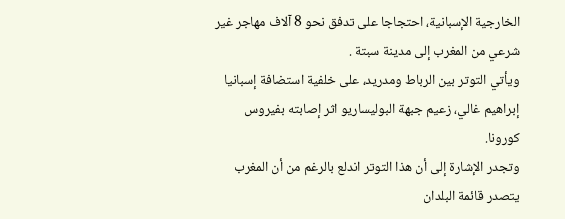الخارجية الإسبانية، احتجاجا على تدفق نحو 8 آلاف مهاجر غير شرعي من المغرب إلى مدينة سبتة .
ويأتي التوتر بين الرباط ومدريد، على خلفية استضافة إسبانيا إبراهيم غالي، زعيم جبهة البوليساريو اثر إصابته بفيروس كورونا.
وتجدر الإشارة إلى أن هذا التوتر اندلع بالرغم من أن المغرب يتصدر قائمة البلدان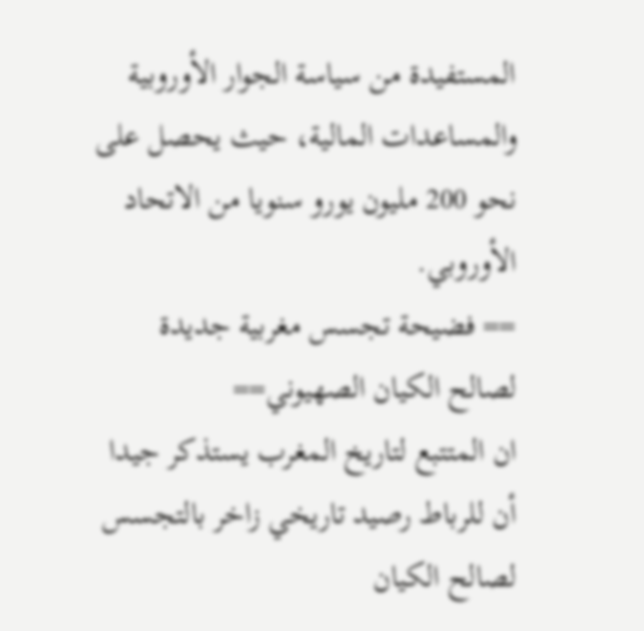المستفيدة من سياسة الجوار الأوروبية والمساعدات المالية، حيث يحصل على نحو 200 مليون يورو سنويا من الاتحاد الأوروبي.
== فضيحة تجسس مغربية جديدة لصالح الكيان الصهيوني==
ان المتتبع لتاريخ المغرب يستذكر جيدا أن للرباط رصيد تاريخي زاخر بالتجسس لصالح الكيان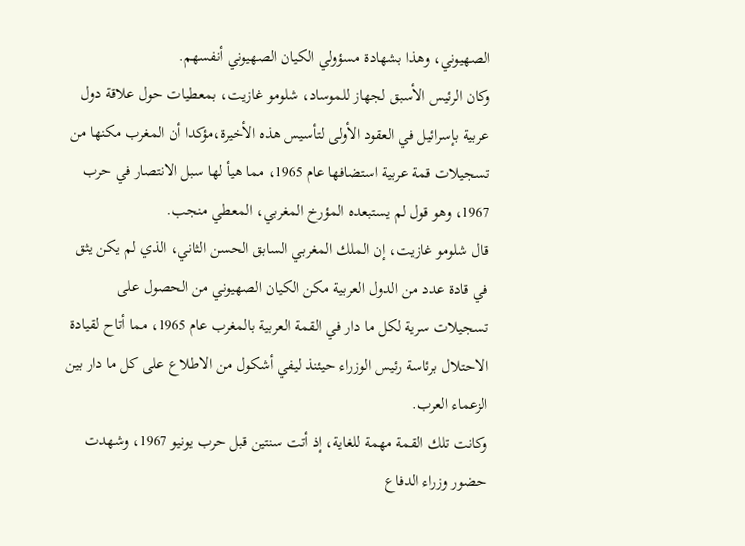الصهيوني، وهذا بشهادة مسؤولي الكيان الصهيوني أنفسهم.
وكان الرئيس الأسبق لجهاز للموساد، شلومو غازيت، بمعطيات حول علاقة دول عربية بإسرائيل في العقود الأولى لتأسيس هذه الأخيرة،مؤكدا أن المغرب مكنها من تسجيلات قمة عربية استضافها عام 1965، مما هيأ لها سبل الانتصار في حرب 1967، وهو قول لم يستبعده المؤرخ المغربي، المعطي منجب.
قال شلومو غازيت، إن الملك المغربي السابق الحسن الثاني، الذي لم يكن يثق في قادة عدد من الدول العربية مكن الكيان الصهيوني من الحصول على تسجيلات سرية لكل ما دار في القمة العربية بالمغرب عام 1965، مما أتاح لقيادة الاحتلال برئاسة رئيس الوزراء حيئنذ ليفي أشكول من الاطلاع على كل ما دار بين الزعماء العرب.
وكانت تلك القمة مهمة للغاية، إذ أتت سنتين قبل حرب يونيو 1967، وشهدت حضور وزراء الدفاع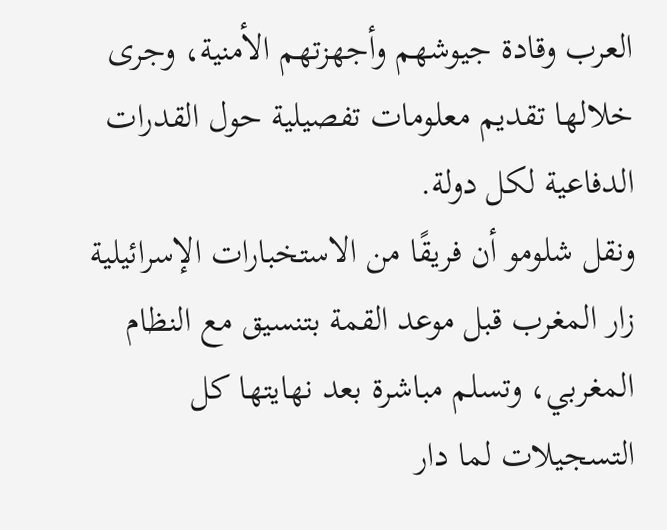العرب وقادة جيوشهم وأجهزتهم الأمنية، وجرى خلالها تقديم معلومات تفصيلية حول القدرات الدفاعية لكل دولة.
ونقل شلومو أن فريقًا من الاستخبارات الإسرائيلية زار المغرب قبل موعد القمة بتنسيق مع النظام المغربي، وتسلم مباشرة بعد نهايتها كل التسجيلات لما دار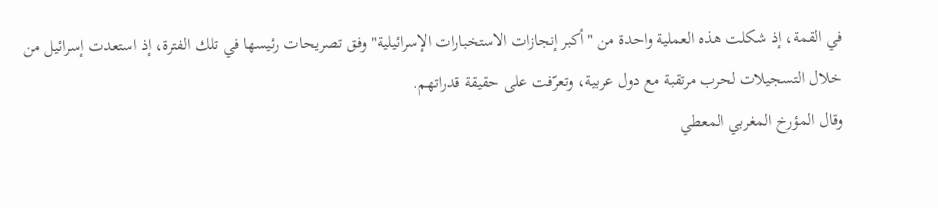في القمة، إذ شكلت هذه العملية واحدة من "أكبر إنجازات الاستخبارات الإسرائيلية" وفق تصريحات رئيسها في تلك الفترة، إذ استعدت إسرائيل من خلال التسجيلات لحرب مرتقبة مع دول عربية، وتعرّفت على حقيقة قدراتهم.
وقال المؤرخ المغربي المعطي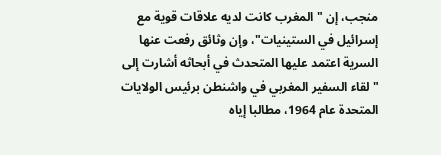منجب، إن "المغرب كانت لديه علاقات قوية مع إسرائيل في الستينيات"، وإن وثائق رفعت عنها السرية اعتمد عليها المتحدث في أبحاثه أشارت إلى "لقاء السفير المغربي في واشنطن برئيس الولايات المتحدة عام 1964، مطالبا إياه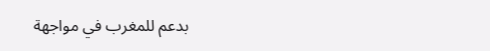بدعم للمغرب في مواجهة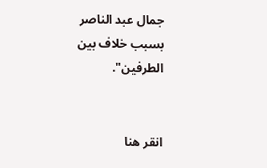جمال عبد الناصر بسبب خلاف بين الطرفين".


انقر هنا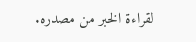لقراءة الخبر من مصدره.